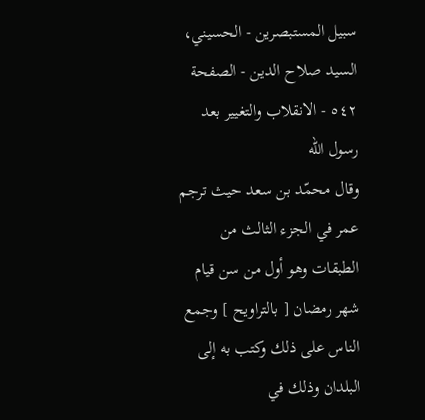سبيل المستبصرين - الحسيني، السيد صلاح الدين - الصفحة ٥٤٢ - الانقلاب والتغيير بعد رسول الله
وقال محمّد بن سعد حيث ترجم عمر في الجزء الثالث من الطبقات وهو أول من سن قيام شهر رمضان [ بالتراويح ] وجمع الناس على ذلك وكتب به إلى البلدان وذلك في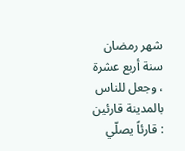شهر رمضان سنة أربع عشرة ، وجعل للناس بالمدينة قارئين : قارئاً يصلّي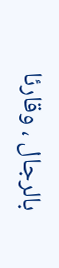بالرجال ، وقارئا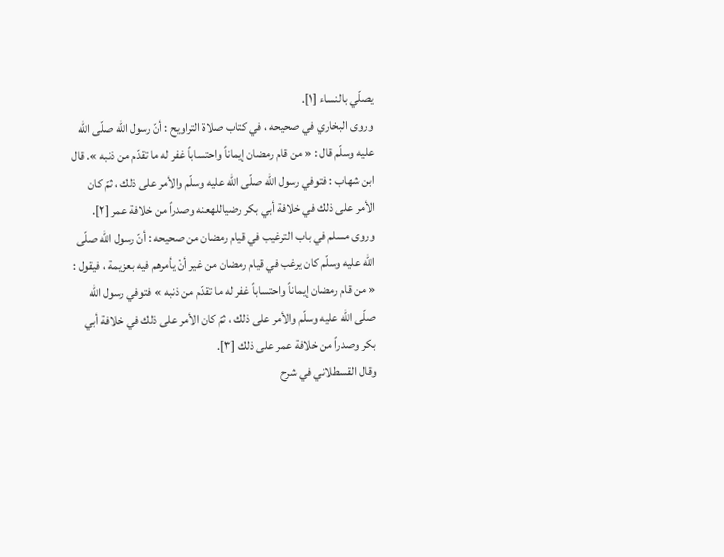يصلّي بالنساء [١].
وروى البخاري في صحيحه ، في كتاب صلاة التراويح : أنّ رسول الله صلّى الله عليه وسلّم قال : « من قام رمضان إيماناً واحتساباً غفر له ما تقدّم من ذنبه ». قال ابن شهاب : فتوفي رسول الله صلّى الله عليه وسلّم والأمر على ذلك ، ثمّ كان الأمر على ذلك في خلافة أبي بكر رضياللهعنه وصدراً من خلافة عمر [٢].
وروى مسلم في باب الترغيب في قيام رمضان من صحيحه : أنّ رسول الله صلّى الله عليه وسلّم كان يرغب في قيام رمضان من غير أنْ يأمرهم فيه بعزيمة ، فيقول : « من قام رمضان إيماناً واحتساباً غفر له ما تقدّم من ذنبه » فتوفي رسول الله صلّى الله عليه وسلّم والأمر على ذلك ، ثمّ كان الأمر على ذلك في خلافة أبي بكر وصدراً من خلافة عمر على ذلك [٣].
وقال القسطلاني في شرح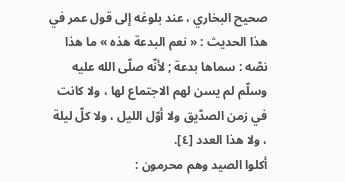صحيح البخاري ، عند بلوغه إلى قول عمر في هذا الحديث : « نعم البدعة هذه » ما هذا نصّه : سماها بدعة ; لأنّه صلّى الله عليه وسلّم لم يسن لهم الاجتماع لها ، ولا كانت في زمن الصدّيق ولا أوّل الليل ، ولا كلّ ليلة ، ولا هذا العدد [٤].
أكلوا الصيد وهم محرمون :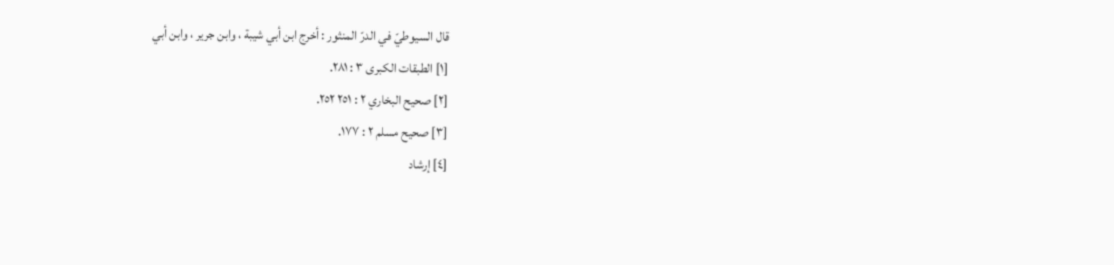قال السيوطيّ في الدرّ المنثور : أخرج ابن أبي شيبة ، وابن جرير ، وابن أبي
[١] الطبقات الكبرى ٣ : ٢٨١.
[٢] صحيح البخاري ٢ : ٢٥١ ٢٥٢.
[٣] صحيح مسلم ٢ : ١٧٧.
[٤] إرشاد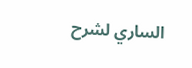الساري لشرح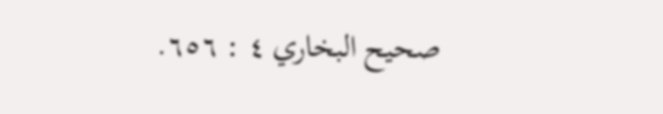صحيح البخاري ٤ : ٦٥٦.